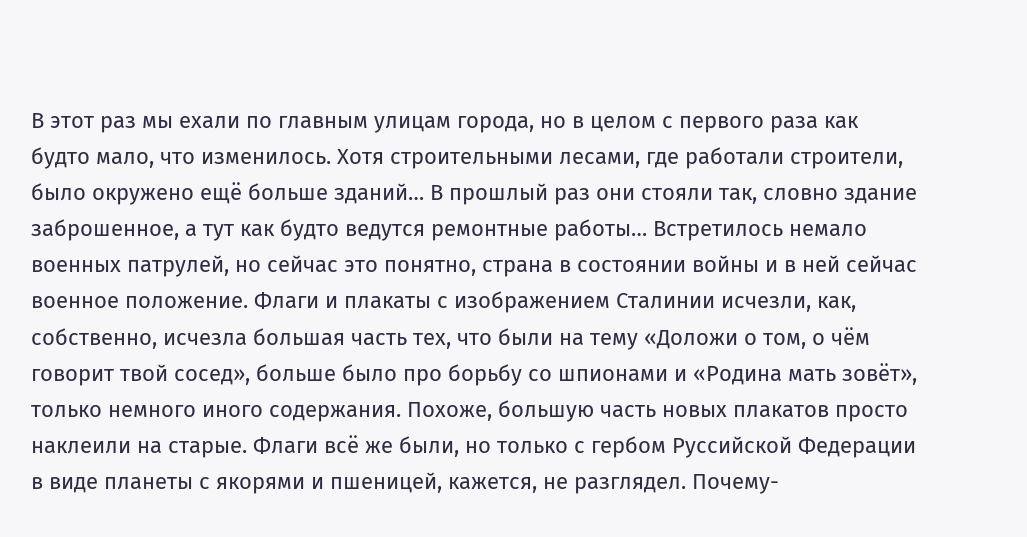В этот раз мы ехали по главным улицам города, но в целом с первого раза как будто мало, что изменилось. Хотя строительными лесами, где работали строители, было окружено ещё больше зданий… В прошлый раз они стояли так, словно здание заброшенное, а тут как будто ведутся ремонтные работы… Встретилось немало военных патрулей, но сейчас это понятно, страна в состоянии войны и в ней сейчас военное положение. Флаги и плакаты с изображением Сталинии исчезли, как, собственно, исчезла большая часть тех, что были на тему «Доложи о том, о чём говорит твой сосед», больше было про борьбу со шпионами и «Родина мать зовёт», только немного иного содержания. Похоже, большую часть новых плакатов просто наклеили на старые. Флаги всё же были, но только с гербом Руссийской Федерации в виде планеты с якорями и пшеницей, кажется, не разглядел. Почему-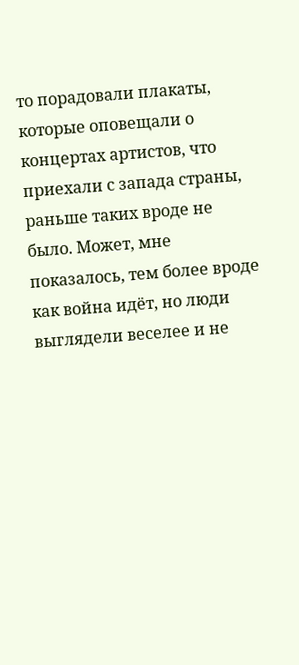то порадовали плакаты, которые оповещали о концертах артистов, что приехали с запада страны, раньше таких вроде не было. Может, мне показалось, тем более вроде как война идёт, но люди выглядели веселее и не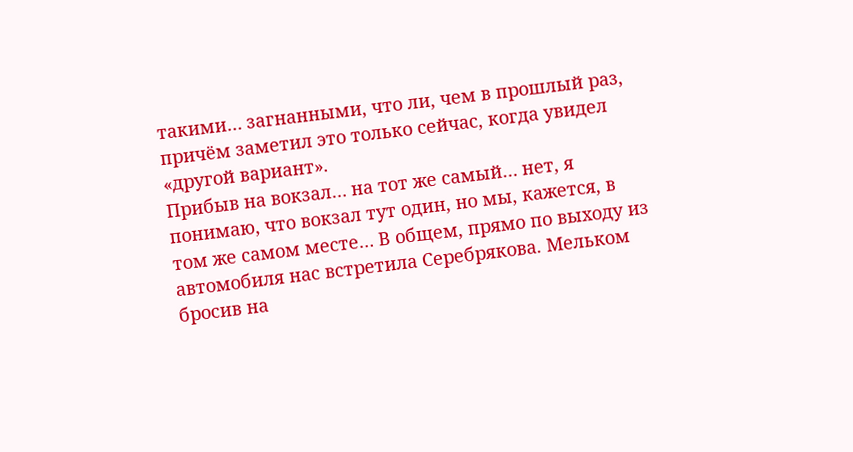такими… загнанными, что ли, чем в прошлый раз, причём заметил это только сейчас, когда увидел «другой вариант».
Прибыв на вокзал… на тот же самый… нет, я понимаю, что вокзал тут один, но мы, кажется, в том же самом месте… В общем, прямо по выходу из автомобиля нас встретила Серебрякова. Мельком бросив на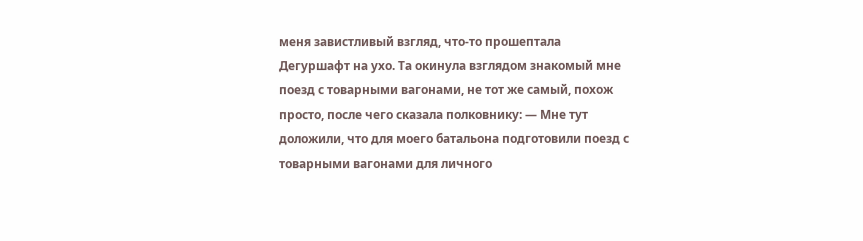меня завистливый взгляд, что-то прошептала Дегуршафт на ухо. Та окинула взглядом знакомый мне поезд с товарными вагонами, не тот же самый, похож просто, после чего сказала полковнику: — Мне тут доложили, что для моего батальона подготовили поезд с товарными вагонами для личного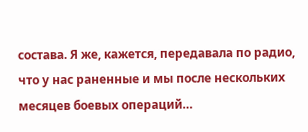состава. Я же, кажется, передавала по радио, что у нас раненные и мы после нескольких месяцев боевых операций…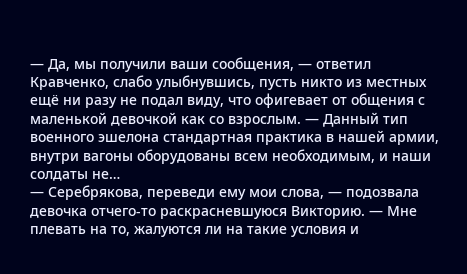— Да, мы получили ваши сообщения, — ответил Кравченко, слабо улыбнувшись, пусть никто из местных ещё ни разу не подал виду, что офигевает от общения с маленькой девочкой как со взрослым. — Данный тип военного эшелона стандартная практика в нашей армии, внутри вагоны оборудованы всем необходимым, и наши солдаты не…
— Серебрякова, переведи ему мои слова, — подозвала девочка отчего-то раскрасневшуюся Викторию. — Мне плевать на то, жалуются ли на такие условия и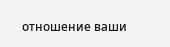отношение ваши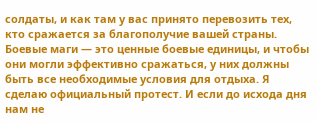солдаты, и как там у вас принято перевозить тех, кто сражается за благополучие вашей страны. Боевые маги — это ценные боевые единицы, и чтобы они могли эффективно сражаться, у них должны быть все необходимые условия для отдыха. Я сделаю официальный протест. И если до исхода дня нам не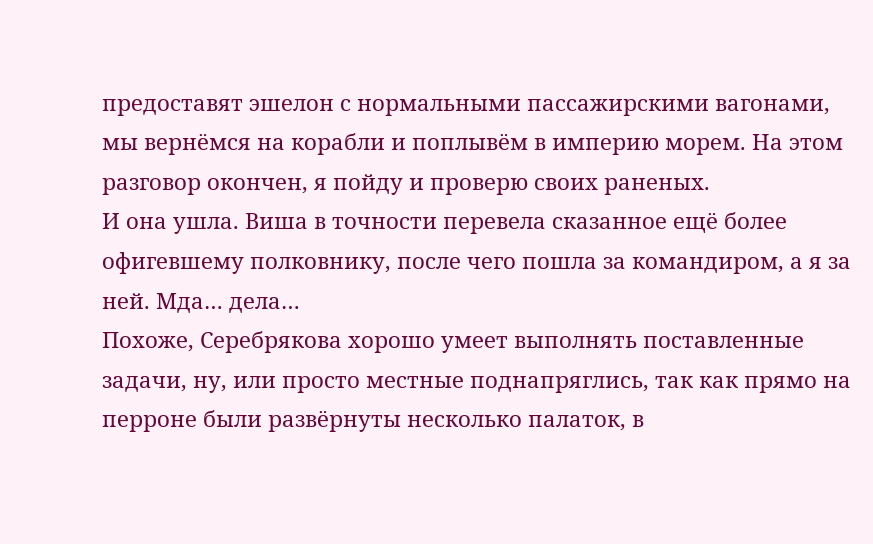предоставят эшелон с нормальными пассажирскими вагонами, мы вернёмся на корабли и поплывём в империю морем. На этом разговор окончен, я пойду и проверю своих раненых.
И она ушла. Виша в точности перевела сказанное ещё более офигевшему полковнику, после чего пошла за командиром, а я за ней. Мда… дела…
Похоже, Серебрякова хорошо умеет выполнять поставленные задачи, ну, или просто местные поднапряглись, так как прямо на перроне были развёрнуты несколько палаток, в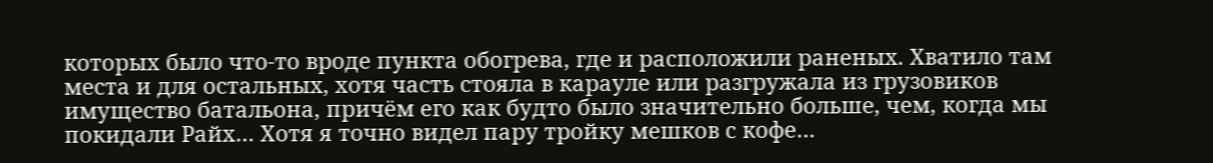которых было что-то вроде пункта обогрева, где и расположили раненых. Хватило там места и для остальных, хотя часть стояла в карауле или разгружала из грузовиков имущество батальона, причём его как будто было значительно больше, чем, когда мы покидали Райх… Хотя я точно видел пару тройку мешков с кофе…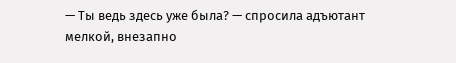— Ты ведь здесь уже была? — спросила адъютант мелкой, внезапно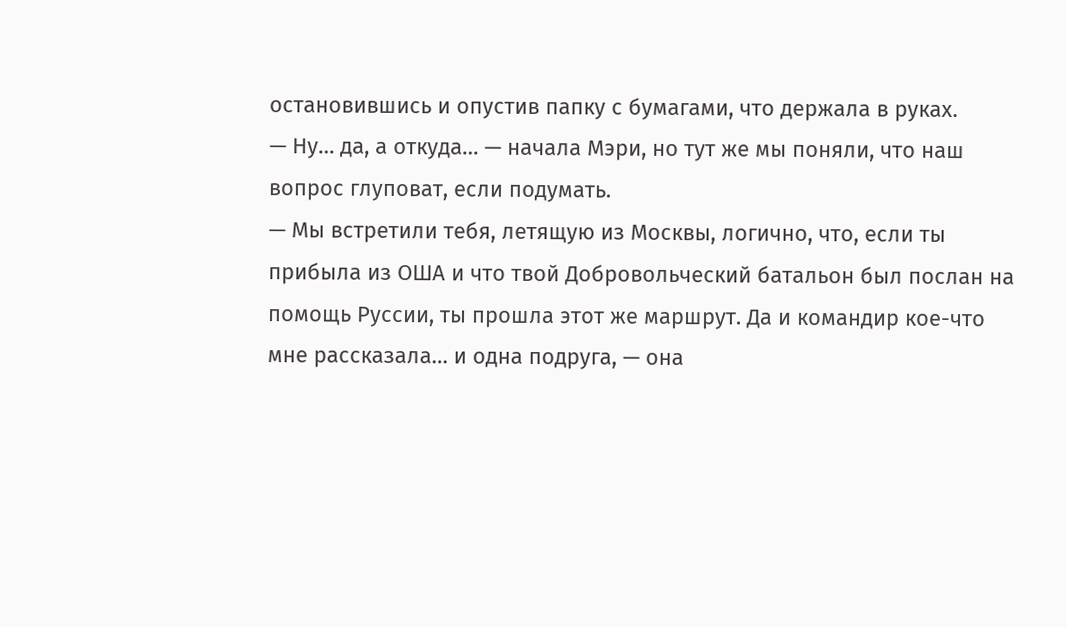остановившись и опустив папку с бумагами, что держала в руках.
— Ну… да, а откуда… — начала Мэри, но тут же мы поняли, что наш вопрос глуповат, если подумать.
— Мы встретили тебя, летящую из Москвы, логично, что, если ты прибыла из ОША и что твой Добровольческий батальон был послан на помощь Руссии, ты прошла этот же маршрут. Да и командир кое-что мне рассказала… и одна подруга, — она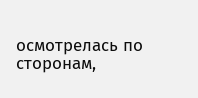осмотрелась по сторонам,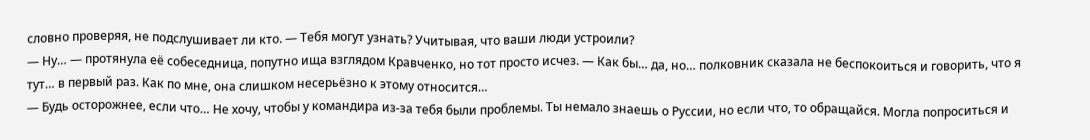словно проверяя, не подслушивает ли кто. — Тебя могут узнать? Учитывая, что ваши люди устроили?
— Ну… — протянула её собеседница, попутно ища взглядом Кравченко, но тот просто исчез. — Как бы… да, но… полковник сказала не беспокоиться и говорить, что я тут… в первый раз. Как по мне, она слишком несерьёзно к этому относится…
— Будь осторожнее, если что… Не хочу, чтобы у командира из-за тебя были проблемы. Ты немало знаешь о Руссии, но если что, то обращайся. Могла попроситься и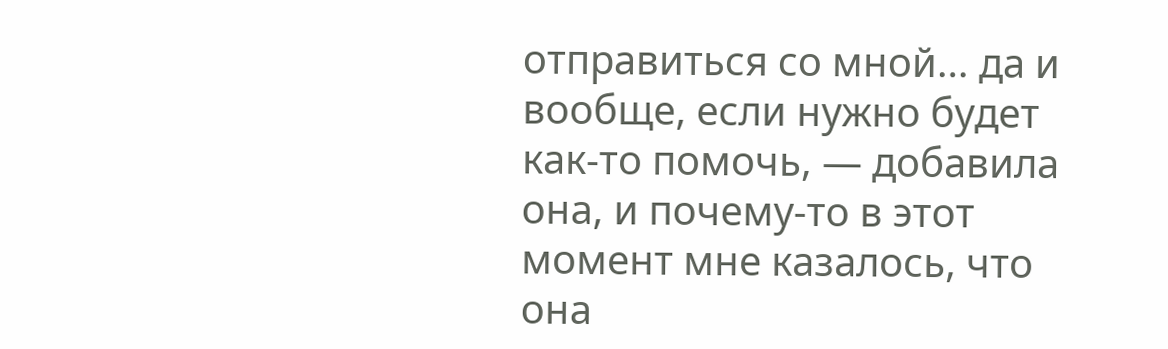отправиться со мной… да и вообще, если нужно будет как-то помочь, — добавила она, и почему-то в этот момент мне казалось, что она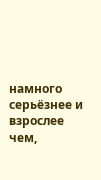намного серьёзнее и взрослее чем,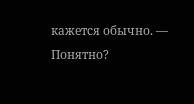кажется обычно. — Понятно?